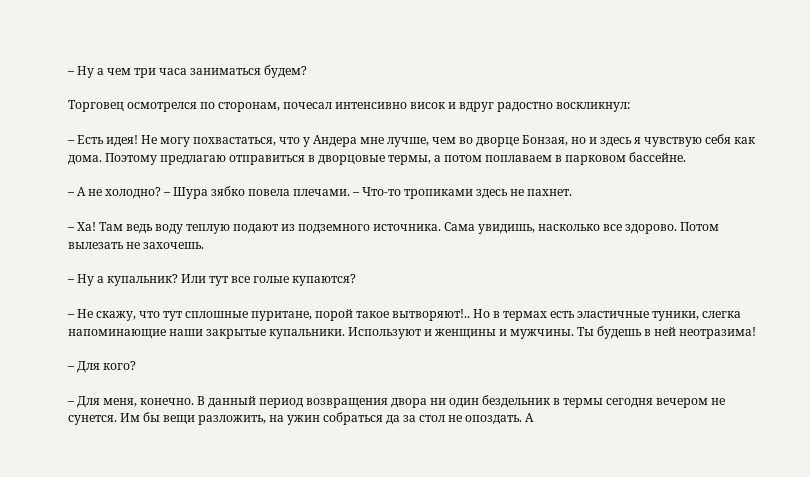– Ну а чем три часа заниматься будем?

Торговец осмотрелся по сторонам, почесал интенсивно висок и вдруг радостно воскликнул:

– Есть идея! Не могу похвастаться, что у Андера мне лучше, чем во дворце Бонзая, но и здесь я чувствую себя как дома. Поэтому предлагаю отправиться в дворцовые термы, а потом поплаваем в парковом бассейне.

– А не холодно? – Шура зябко повела плечами. – Что-то тропиками здесь не пахнет.

– Ха! Там ведь воду теплую подают из подземного источника. Сама увидишь, насколько все здорово. Потом вылезать не захочешь.

– Ну а купальник? Или тут все голые купаются?

– Не скажу, что тут сплошные пуритане, порой такое вытворяют!.. Но в термах есть эластичные туники, слегка напоминающие наши закрытые купальники. Используют и женщины и мужчины. Ты будешь в ней неотразима!

– Для кого?

– Для меня, конечно. В данный период возвращения двора ни один бездельник в термы сегодня вечером не сунется. Им бы вещи разложить, на ужин собраться да за стол не опоздать. А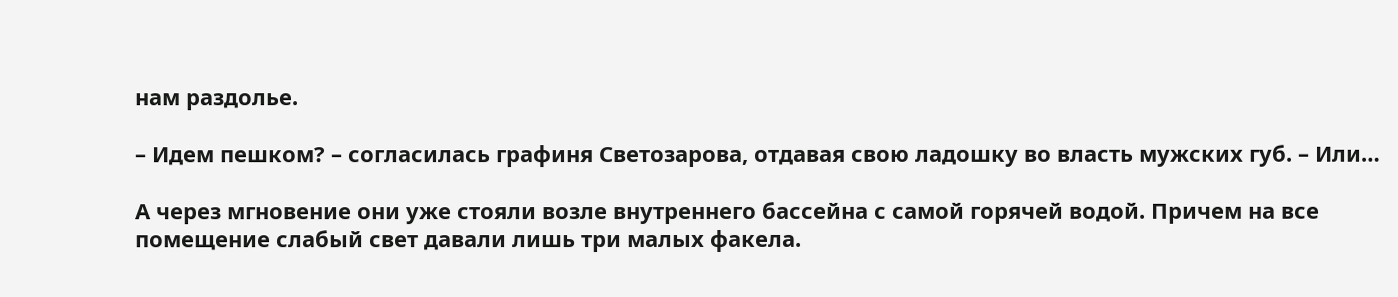нам раздолье.

– Идем пешком? – согласилась графиня Светозарова, отдавая свою ладошку во власть мужских губ. – Или…

А через мгновение они уже стояли возле внутреннего бассейна с самой горячей водой. Причем на все помещение слабый свет давали лишь три малых факела.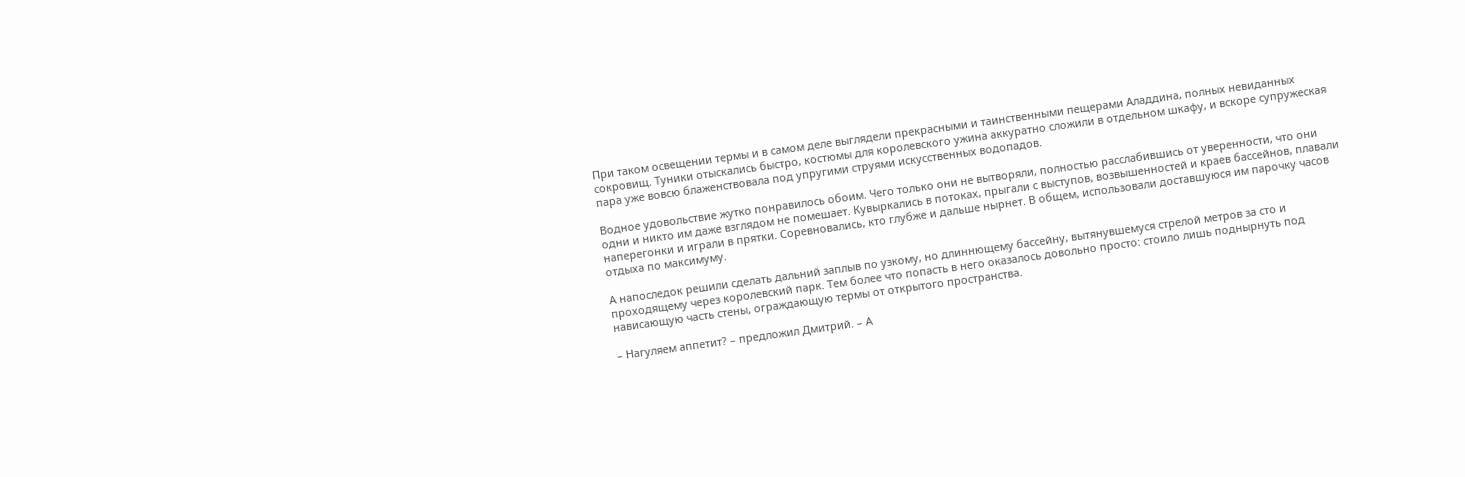При таком освещении термы и в самом деле выглядели прекрасными и таинственными пещерами Аладдина, полных невиданных сокровищ. Туники отыскались быстро, костюмы для королевского ужина аккуратно сложили в отдельном шкафу, и вскоре супружеская пара уже вовсю блаженствовала под упругими струями искусственных водопадов.

Водное удовольствие жутко понравилось обоим. Чего только они не вытворяли, полностью расслабившись от уверенности, что они одни и никто им даже взглядом не помешает. Кувыркались в потоках, прыгали с выступов, возвышенностей и краев бассейнов, плавали наперегонки и играли в прятки. Соревновались, кто глубже и дальше нырнет. В общем, использовали доставшуюся им парочку часов отдыха по максимуму.

А напоследок решили сделать дальний заплыв по узкому, но длиннющему бассейну, вытянувшемуся стрелой метров за сто и проходящему через королевский парк. Тем более что попасть в него оказалось довольно просто: стоило лишь поднырнуть под нависающую часть стены, ограждающую термы от открытого пространства.

– Нагуляем аппетит? – предложил Дмитрий. – А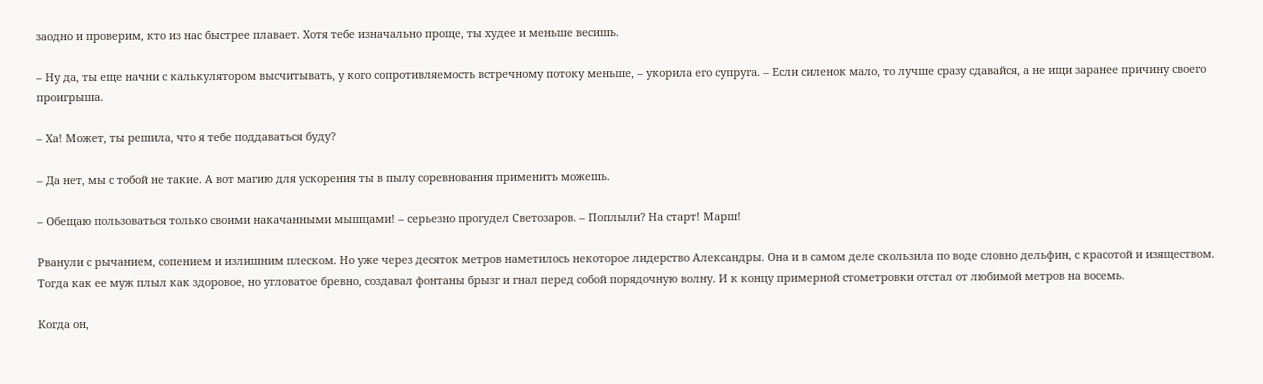заодно и проверим, кто из нас быстрее плавает. Хотя тебе изначально проще, ты худее и меньше весишь.

– Ну да, ты еще начни с калькулятором высчитывать, у кого сопротивляемость встречному потоку меньше, – укорила его супруга. – Если силенок мало, то лучше сразу сдавайся, а не ищи заранее причину своего проигрыша.

– Ха! Может, ты решила, что я тебе поддаваться буду?

– Да нет, мы с тобой не такие. А вот магию для ускорения ты в пылу соревнования применить можешь.

– Обещаю пользоваться только своими накачанными мышцами! – серьезно прогудел Светозаров. – Поплыли? На старт! Марш!

Рванули с рычанием, сопением и излишним плеском. Но уже через десяток метров наметилось некоторое лидерство Александры. Она и в самом деле скользила по воде словно дельфин, с красотой и изяществом. Тогда как ее муж плыл как здоровое, но угловатое бревно, создавал фонтаны брызг и гнал перед собой порядочную волну. И к концу примерной стометровки отстал от любимой метров на восемь.

Когда он,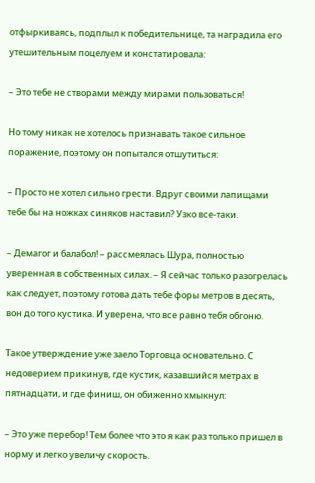отфыркиваясь, подплыл к победительнице, та наградила его утешительным поцелуем и констатировала:

– Это тебе не створами между мирами пользоваться!

Но тому никак не хотелось признавать такое сильное поражение, поэтому он попытался отшутиться:

– Просто не хотел сильно грести. Вдруг своими лапищами тебе бы на ножках синяков наставил? Узко все-таки.

– Демагог и балабол! – рассмеялась Шура, полностью уверенная в собственных силах. – Я сейчас только разогрелась как следует, поэтому готова дать тебе форы метров в десять, вон до того кустика. И уверена, что все равно тебя обгоню.

Такое утверждение уже заело Торговца основательно. С недоверием прикинув, где кустик, казавшийся метрах в пятнадцати, и где финиш, он обиженно хмыкнул:

– Это уже перебор! Тем более что это я как раз только пришел в норму и легко увеличу скорость.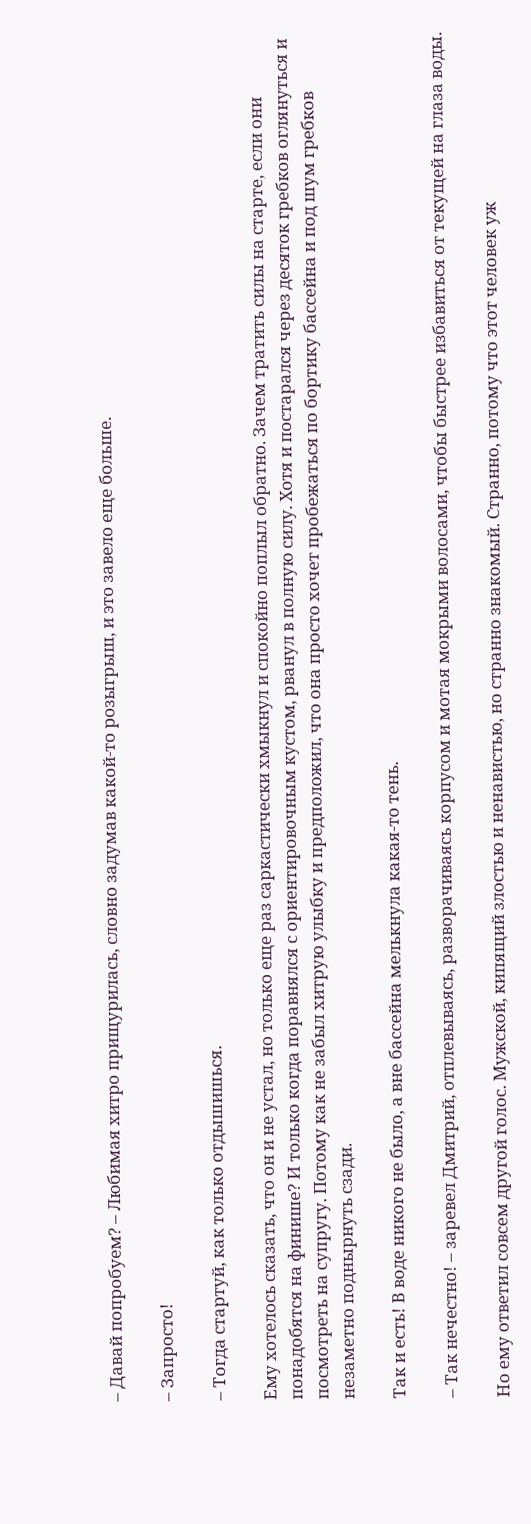– Давай попробуем? – Любимая хитро прищурилась, словно задумав какой-то розыгрыш, и это завело еще больше.

– Запросто!

– Тогда стартуй, как только отдышишься.

Ему хотелось сказать, что он и не устал, но только еще раз саркастически хмыкнул и спокойно поплыл обратно. Зачем тратить силы на старте, если они понадобятся на финише? И только когда поравнялся с ориентировочным кустом, рванул в полную силу. Хотя и постарался через десяток гребков оглянуться и посмотреть на супругу. Потому как не забыл хитрую улыбку и предположил, что она просто хочет пробежаться по бортику бассейна и под шум гребков незаметно поднырнуть сзади.

Так и есть! В воде никого не было, а вне бассейна мелькнула какая-то тень.

– Так нечестно! – заревел Дмитрий, отплевываясь, разворачиваясь корпусом и мотая мокрыми волосами, чтобы быстрее избавиться от текущей на глаза воды.

Но ему ответил совсем другой голос. Мужской, кипящий злостью и ненавистью, но странно знакомый. Странно, потому что этот человек уж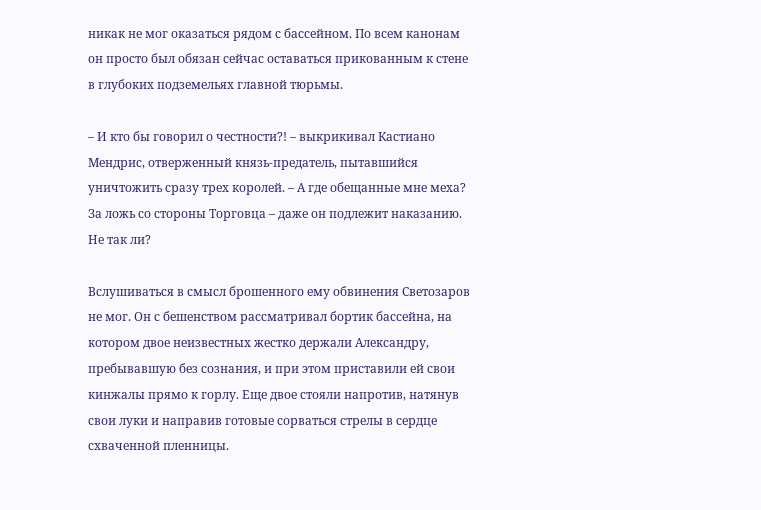никак не мог оказаться рядом с бассейном. По всем канонам он просто был обязан сейчас оставаться прикованным к стене в глубоких подземельях главной тюрьмы.

– И кто бы говорил о честности?! – выкрикивал Кастиано Мендрис, отверженный князь-предатель, пытавшийся уничтожить сразу трех королей. – А где обещанные мне меха? За ложь со стороны Торговца – даже он подлежит наказанию. Не так ли?

Вслушиваться в смысл брошенного ему обвинения Светозаров не мог. Он с бешенством рассматривал бортик бассейна, на котором двое неизвестных жестко держали Александру, пребывавшую без сознания, и при этом приставили ей свои кинжалы прямо к горлу. Еще двое стояли напротив, натянув свои луки и направив готовые сорваться стрелы в сердце схваченной пленницы.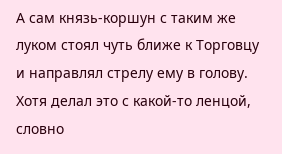А сам князь-коршун с таким же луком стоял чуть ближе к Торговцу и направлял стрелу ему в голову. Хотя делал это с какой-то ленцой, словно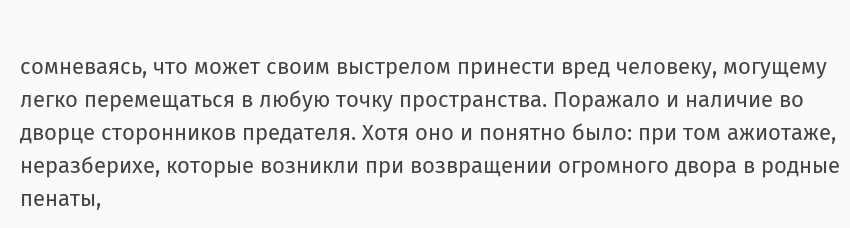сомневаясь, что может своим выстрелом принести вред человеку, могущему легко перемещаться в любую точку пространства. Поражало и наличие во дворце сторонников предателя. Хотя оно и понятно было: при том ажиотаже, неразберихе, которые возникли при возвращении огромного двора в родные пенаты,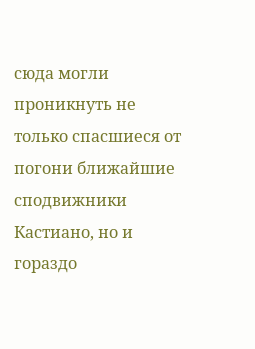сюда могли проникнуть не только спасшиеся от погони ближайшие сподвижники Кастиано, но и гораздо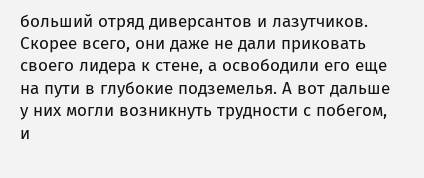больший отряд диверсантов и лазутчиков. Скорее всего, они даже не дали приковать своего лидера к стене, а освободили его еще на пути в глубокие подземелья. А вот дальше у них могли возникнуть трудности с побегом, и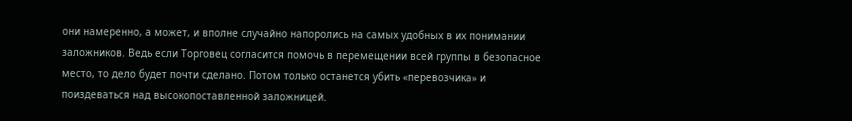они намеренно, а может, и вполне случайно напоролись на самых удобных в их понимании заложников. Ведь если Торговец согласится помочь в перемещении всей группы в безопасное место, то дело будет почти сделано. Потом только останется убить «перевозчика» и поиздеваться над высокопоставленной заложницей.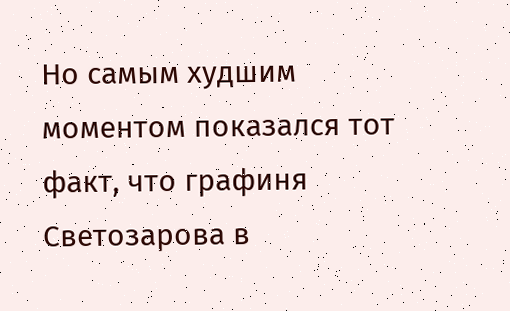Но самым худшим моментом показался тот факт, что графиня Светозарова в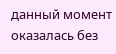данный момент оказалась без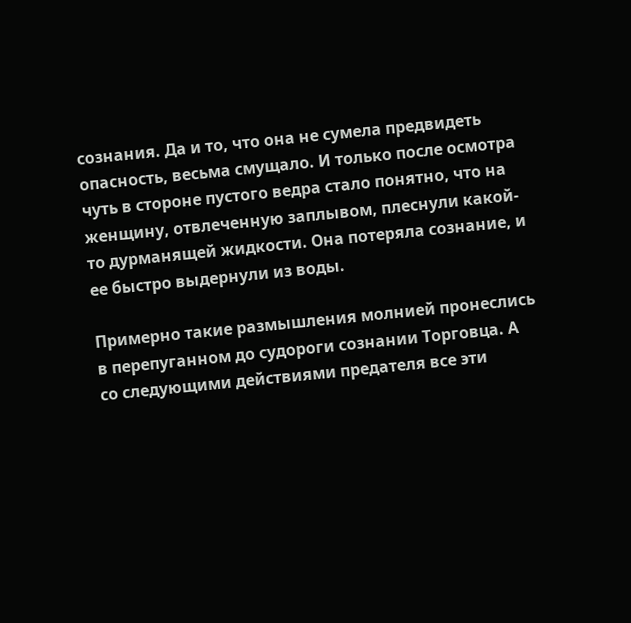сознания. Да и то, что она не сумела предвидеть опасность, весьма смущало. И только после осмотра чуть в стороне пустого ведра стало понятно, что на женщину, отвлеченную заплывом, плеснули какой-то дурманящей жидкости. Она потеряла сознание, и ее быстро выдернули из воды.

Примерно такие размышления молнией пронеслись в перепуганном до судороги сознании Торговца. А со следующими действиями предателя все эти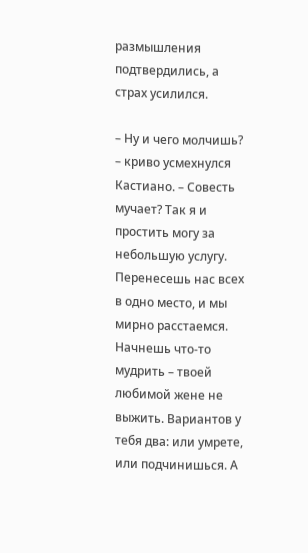размышления подтвердились, а страх усилился.

– Ну и чего молчишь? – криво усмехнулся Кастиано. – Совесть мучает? Так я и простить могу за небольшую услугу. Перенесешь нас всех в одно место, и мы мирно расстаемся. Начнешь что-то мудрить – твоей любимой жене не выжить. Вариантов у тебя два: или умрете, или подчинишься. А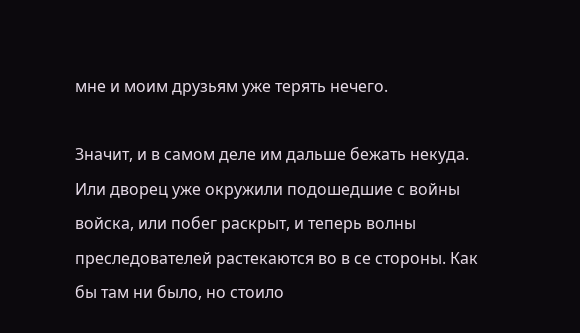мне и моим друзьям уже терять нечего.

Значит, и в самом деле им дальше бежать некуда. Или дворец уже окружили подошедшие с войны войска, или побег раскрыт, и теперь волны преследователей растекаются во в се стороны. Как бы там ни было, но стоило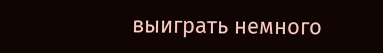выиграть немного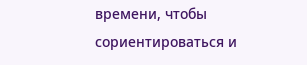времени, чтобы сориентироваться и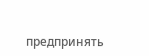предпринять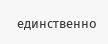единственно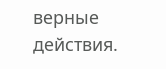верные действия.